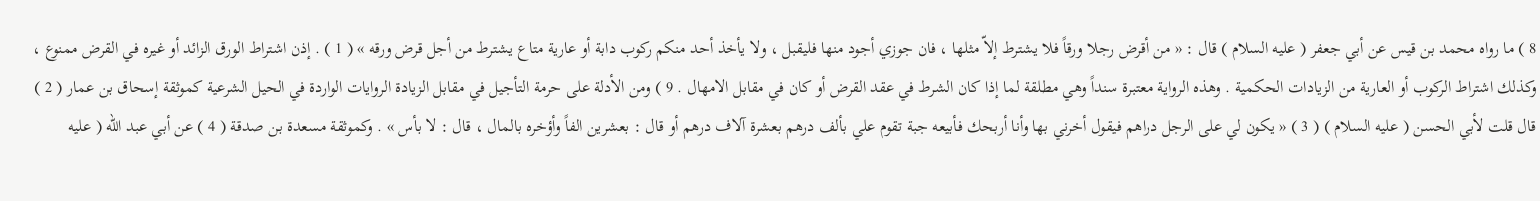8 ) ما رواه محمد بن قيس عن أبي جعفر ( عليه السلام ) قال : « من أقرض رجلا ورقاً فلا يشترط إلاّ مثلها ، فان جوزي أجود منها فليقبل ، ولا يأخذ أحد منكم ركوب دابة أو عارية متاع يشترط من أجل قرض ورقه » ( 1 ) . إذن اشتراط الورق الزائد أو غيره في القرض ممنوع ، وكذلك اشتراط الركوب أو العارية من الزيادات الحكمية . وهذه الرواية معتبرة سنداً وهي مطلقة لما إذا كان الشرط في عقد القرض أو كان في مقابل الامهال . 9 ) ومن الأدلة على حرمة التأجيل في مقابل الزيادة الروايات الواردة في الحيل الشرعية كموثقة إسحاق بن عمار ( 2 ) قال قلت لأبي الحسن ( عليه السلام ) ( 3 ) « يكون لي على الرجل دراهم فيقول أخرني بها وأنا أربحك فأبيعه جبة تقوم علي بألف درهم بعشرة آلاف درهم أو قال : بعشرين الفاً وأؤخره بالمال ، قال : لا بأس » . وكموثقة مسعدة بن صدقة ( 4 ) عن أبي عبد الله ( عليه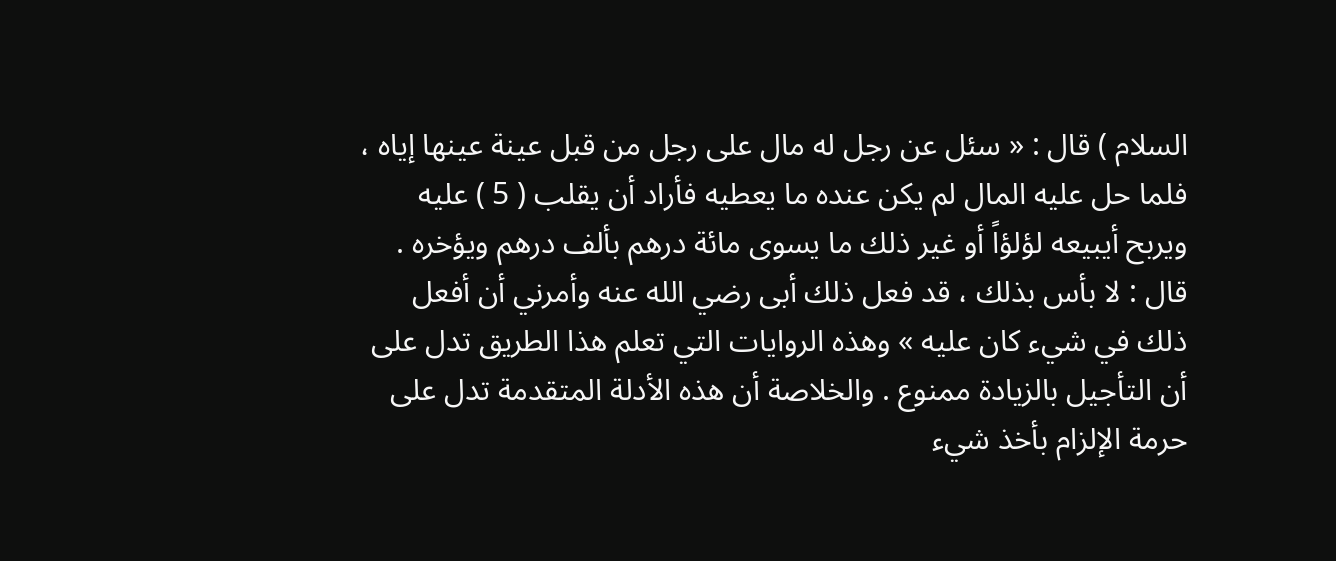السلام ) قال : « سئل عن رجل له مال على رجل من قبل عينة عينها إياه ، فلما حل عليه المال لم يكن عنده ما يعطيه فأراد أن يقلب ( 5 ) عليه ويربح أيبيعه لؤلؤاً أو غير ذلك ما يسوى مائة درهم بألف درهم ويؤخره . قال : لا بأس بذلك ، قد فعل ذلك أبى رضي الله عنه وأمرني أن أفعل ذلك في شيء كان عليه » وهذه الروايات التي تعلم هذا الطريق تدل على أن التأجيل بالزيادة ممنوع . والخلاصة أن هذه الأدلة المتقدمة تدل على حرمة الإلزام بأخذ شيء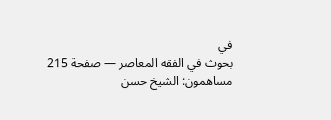في
بحوث في الفقه المعاصر — صفحة 215
مساهمون: الشيخ حسن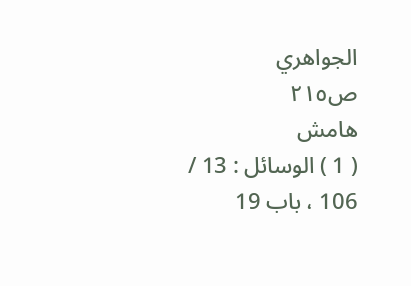الجواهري
ص٢١٥
هامش
( 1 ) الوسائل : 13 / 106 ، باب 19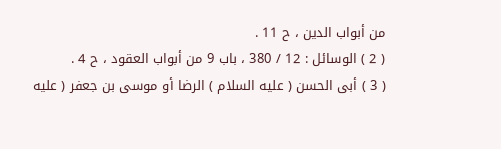من أبواب الدين ، ح 11 .
( 2 ) الوسائل : 12 / 380 ، باب 9 من أبواب العقود ، ح 4 .
( 3 ) أبى الحسن ( عليه السلام ) الرضا أو موسى بن جعفر ( عليه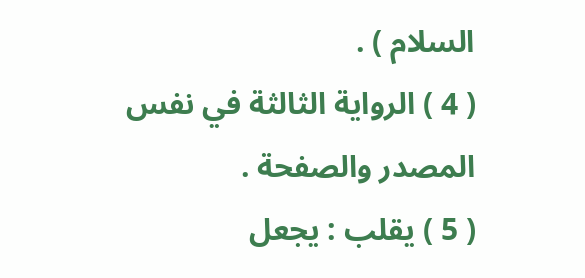السلام ) .
( 4 ) الرواية الثالثة في نفس المصدر والصفحة .
( 5 ) يقلب : يجعل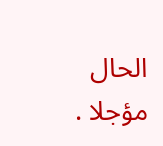الحال مؤجلا .